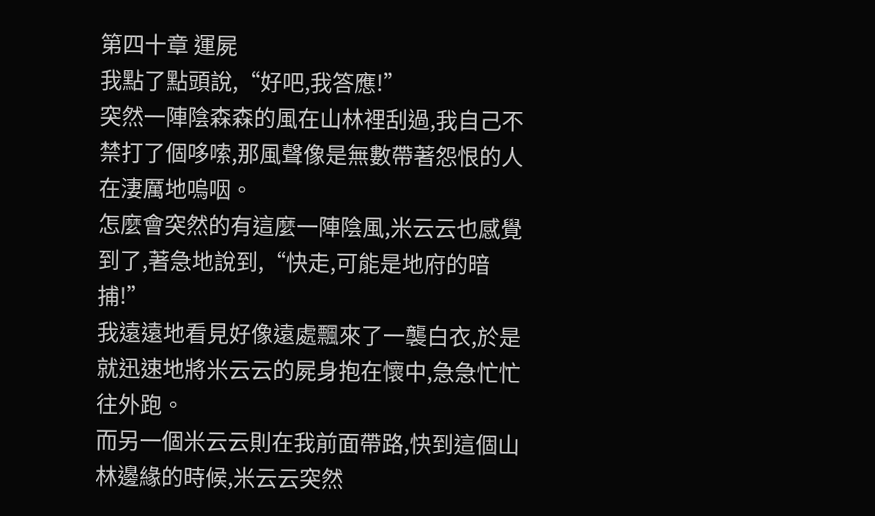第四十章 運屍
我點了點頭說,“好吧,我答應!”
突然一陣陰森森的風在山林裡刮過,我自己不禁打了個哆嗦,那風聲像是無數帶著怨恨的人在淒厲地嗚咽。
怎麼會突然的有這麼一陣陰風,米云云也感覺到了,著急地說到,“快走,可能是地府的暗捕!”
我遠遠地看見好像遠處飄來了一襲白衣,於是就迅速地將米云云的屍身抱在懷中,急急忙忙往外跑。
而另一個米云云則在我前面帶路,快到這個山林邊緣的時候,米云云突然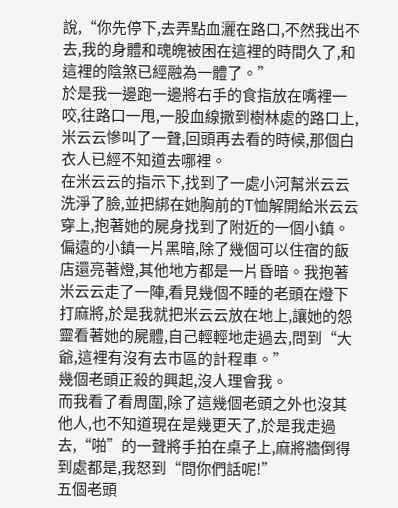說,“你先停下,去弄點血灑在路口,不然我出不去,我的身體和魂魄被困在這裡的時間久了,和這裡的陰煞已經融為一體了。”
於是我一邊跑一邊將右手的食指放在嘴裡一咬,往路口一甩,一股血線撒到樹林處的路口上,米云云慘叫了一聲,回頭再去看的時候,那個白衣人已經不知道去哪裡。
在米云云的指示下,找到了一處小河幫米云云洗淨了臉,並把綁在她胸前的T恤解開給米云云穿上,抱著她的屍身找到了附近的一個小鎮。
偏遠的小鎮一片黑暗,除了幾個可以住宿的飯店還亮著燈,其他地方都是一片昏暗。我抱著米云云走了一陣,看見幾個不睡的老頭在燈下打麻將,於是我就把米云云放在地上,讓她的怨靈看著她的屍體,自己輕輕地走過去,問到“大爺,這裡有沒有去市區的計程車。”
幾個老頭正殺的興起,沒人理會我。
而我看了看周圍,除了這幾個老頭之外也沒其他人,也不知道現在是幾更天了,於是我走過去,“啪”的一聲將手拍在桌子上,麻將牆倒得到處都是,我怒到“問你們話呢!”
五個老頭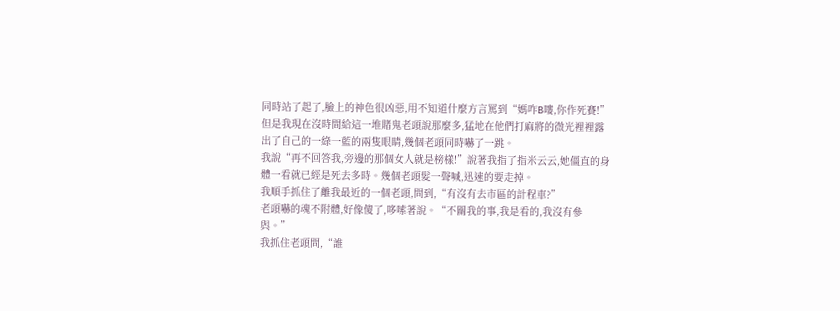同時站了起了,臉上的神色很凶惡,用不知道什麼方言罵到“媽咋B嘍,你作死賽!”
但是我現在沒時間給這一堆賭鬼老頭說那麼多,猛地在他們打麻將的微光裡裡露出了自己的一綠一藍的兩隻眼睛,幾個老頭同時嚇了一跳。
我說“再不回答我,旁邊的那個女人就是榜樣!”說著我指了指米云云,她僵直的身體一看就已經是死去多時。幾個老頭髮一聲喊,迅速的要走掉。
我順手抓住了離我最近的一個老頭,問到,“有沒有去市區的計程車?”
老頭嚇的魂不附體,好像傻了,哆嗦著說。“不關我的事,我是看的,我沒有參與。”
我抓住老頭問,“誰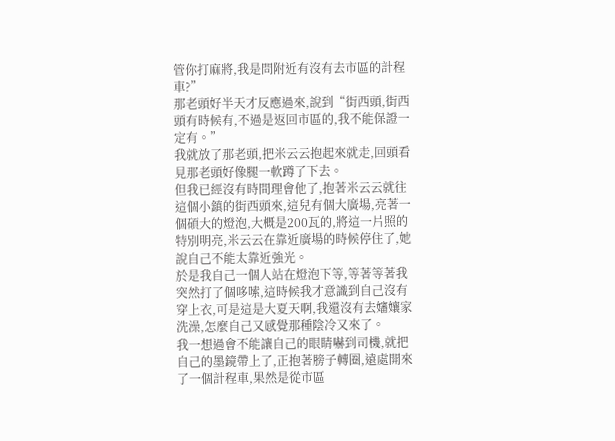管你打麻將,我是問附近有沒有去市區的計程車?”
那老頭好半天才反應過來,說到“街西頭,街西頭有時候有,不過是返回市區的,我不能保證一定有。”
我就放了那老頭,把米云云抱起來就走,回頭看見那老頭好像腿一軟蹲了下去。
但我已經沒有時間理會他了,抱著米云云就往這個小鎮的街西頭來,這兒有個大廣場,亮著一個碩大的燈泡,大概是200瓦的,將這一片照的特別明亮,米云云在靠近廣場的時候停住了,她說自己不能太靠近強光。
於是我自己一個人站在燈泡下等,等著等著我突然打了個哆嗦,這時候我才意識到自己沒有穿上衣,可是這是大夏天啊,我還沒有去嬸孃家洗澡,怎麼自己又感覺那種陰冷又來了。
我一想過會不能讓自己的眼睛嚇到司機,就把自己的墨鏡帶上了,正抱著膀子轉圈,遠處開來了一個計程車,果然是從市區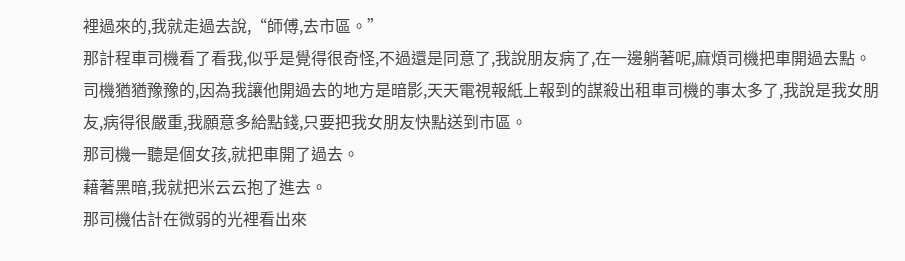裡過來的,我就走過去說,“師傅,去市區。”
那計程車司機看了看我,似乎是覺得很奇怪,不過還是同意了,我說朋友病了,在一邊躺著呢,麻煩司機把車開過去點。
司機猶猶豫豫的,因為我讓他開過去的地方是暗影,天天電視報紙上報到的謀殺出租車司機的事太多了,我說是我女朋友,病得很嚴重,我願意多給點錢,只要把我女朋友快點送到市區。
那司機一聽是個女孩,就把車開了過去。
藉著黑暗,我就把米云云抱了進去。
那司機估計在微弱的光裡看出來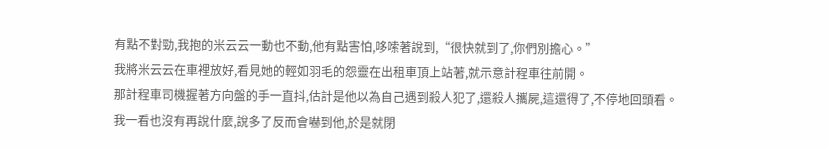有點不對勁,我抱的米云云一動也不動,他有點害怕,哆嗦著說到,“很快就到了,你們別擔心。”
我將米云云在車裡放好,看見她的輕如羽毛的怨靈在出租車頂上站著,就示意計程車往前開。
那計程車司機握著方向盤的手一直抖,估計是他以為自己遇到殺人犯了,還殺人攜屍,這還得了,不停地回頭看。
我一看也沒有再說什麼,說多了反而會嚇到他,於是就閉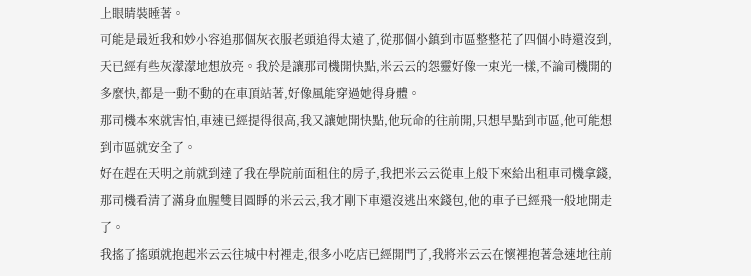上眼睛裝睡著。
可能是最近我和妙小容追那個灰衣服老頭追得太遠了,從那個小鎮到市區整整花了四個小時還沒到,天已經有些灰濛濛地想放亮。我於是讓那司機開快點,米云云的怨靈好像一束光一樣,不論司機開的多麼快,都是一動不動的在車頂站著,好像風能穿過她得身體。
那司機本來就害怕,車速已經提得很高,我又讓她開快點,他玩命的往前開,只想早點到市區,他可能想到市區就安全了。
好在趕在天明之前就到達了我在學院前面租住的房子,我把米云云從車上般下來給出租車司機拿錢,那司機看清了滿身血腥雙目圓睜的米云云,我才剛下車還沒逃出來錢包,他的車子已經飛一般地開走了。
我搖了搖頭就抱起米云云往城中村裡走,很多小吃店已經開門了,我將米云云在懷裡抱著急速地往前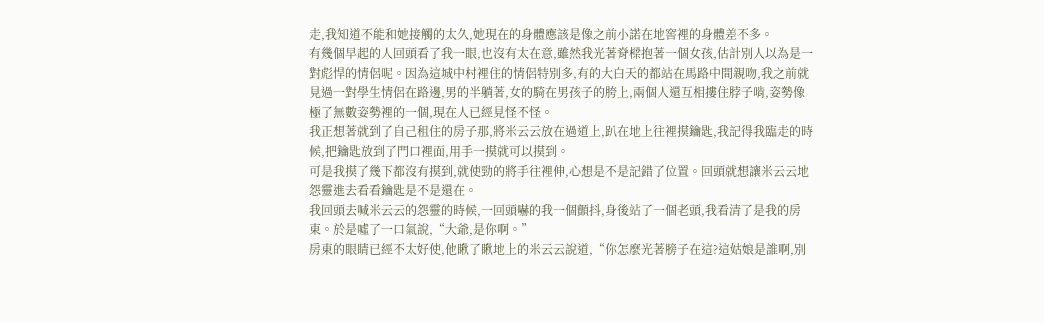走,我知道不能和她接觸的太久,她現在的身體應該是像之前小諾在地窖裡的身體差不多。
有幾個早起的人回頭看了我一眼,也沒有太在意,雖然我光著脊樑抱著一個女孩,估計別人以為是一對彪悍的情侶呢。因為這城中村裡住的情侶特別多,有的大白天的都站在馬路中間親吻,我之前就見過一對學生情侶在路邊,男的半躺著,女的騎在男孩子的胯上,兩個人還互相摟住脖子啃,姿勢像極了無數姿勢裡的一個,現在人已經見怪不怪。
我正想著就到了自己租住的房子那,將米云云放在過道上,趴在地上往裡摸鑰匙,我記得我臨走的時候,把鑰匙放到了門口裡面,用手一摸就可以摸到。
可是我摸了幾下都沒有摸到,就使勁的將手往裡伸,心想是不是記錯了位置。回頭就想讓米云云地怨靈進去看看鑰匙是不是還在。
我回頭去喊米云云的怨靈的時候,一回頭嚇的我一個顫抖,身後站了一個老頭,我看清了是我的房東。於是噓了一口氣說,“大爺,是你啊。”
房東的眼睛已經不太好使,他瞅了瞅地上的米云云說道,“你怎麼光著膀子在這?這姑娘是誰啊,別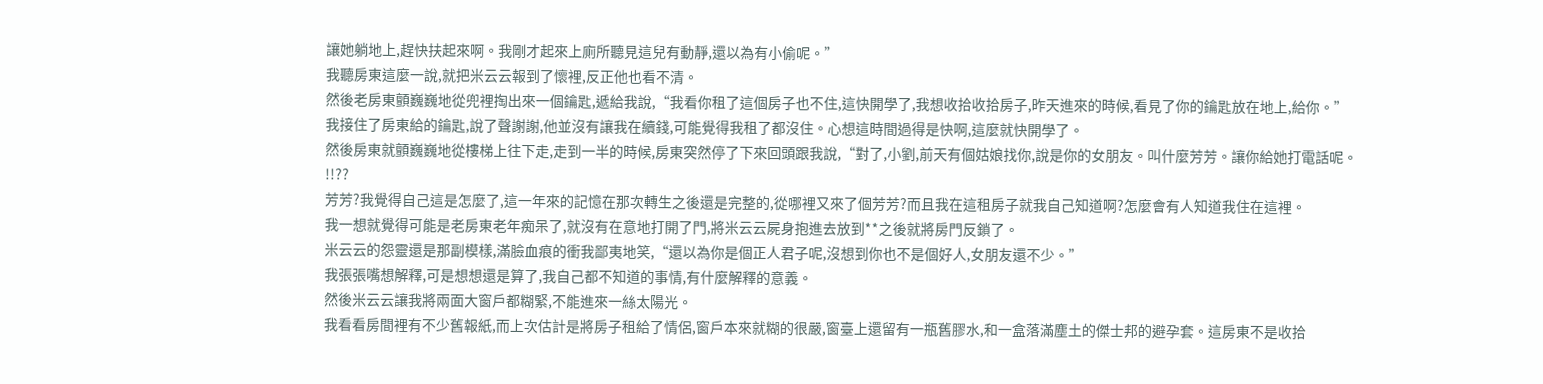讓她躺地上,趕快扶起來啊。我剛才起來上廁所聽見這兒有動靜,還以為有小偷呢。”
我聽房東這麼一說,就把米云云報到了懷裡,反正他也看不清。
然後老房東顫巍巍地從兜裡掏出來一個鑰匙,遞給我說,“我看你租了這個房子也不住,這快開學了,我想收拾收拾房子,昨天進來的時候,看見了你的鑰匙放在地上,給你。”
我接住了房東給的鑰匙,說了聲謝謝,他並沒有讓我在續錢,可能覺得我租了都沒住。心想這時間過得是快啊,這麼就快開學了。
然後房東就顫巍巍地從樓梯上往下走,走到一半的時候,房東突然停了下來回頭跟我說,“對了,小劉,前天有個姑娘找你,說是你的女朋友。叫什麼芳芳。讓你給她打電話呢。
!!??
芳芳?我覺得自己這是怎麼了,這一年來的記憶在那次轉生之後還是完整的,從哪裡又來了個芳芳?而且我在這租房子就我自己知道啊?怎麼會有人知道我住在這裡。
我一想就覺得可能是老房東老年痴呆了,就沒有在意地打開了門,將米云云屍身抱進去放到**之後就將房門反鎖了。
米云云的怨靈還是那副模樣,滿臉血痕的衝我鄙夷地笑,“還以為你是個正人君子呢,沒想到你也不是個好人,女朋友還不少。”
我張張嘴想解釋,可是想想還是算了,我自己都不知道的事情,有什麼解釋的意義。
然後米云云讓我將兩面大窗戶都糊緊,不能進來一絲太陽光。
我看看房間裡有不少舊報紙,而上次估計是將房子租給了情侶,窗戶本來就糊的很嚴,窗臺上還留有一瓶舊膠水,和一盒落滿塵土的傑士邦的避孕套。這房東不是收拾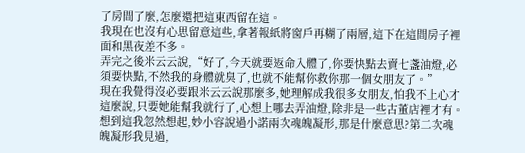了房間了麼,怎麼還把這東西留在這。
我現在也沒有心思留意這些,拿著報紙將窗戶再糊了兩層,這下在這間房子裡面和黑夜差不多。
弄完之後米云云說,“好了,今天就要返命入體了,你要快點去賣七盞油燈,必須要快點,不然我的身體就臭了,也就不能幫你救你那一個女朋友了。”
現在我覺得沒必要跟米云云說那麼多,她理解成我很多女朋友,怕我不上心才這麼說,只要她能幫我就行了,心想上哪去弄油燈,除非是一些古董店裡才有。
想到這我忽然想起,妙小容說過小諾兩次魂魄凝形,那是什麼意思?第二次魂魄凝形我見過,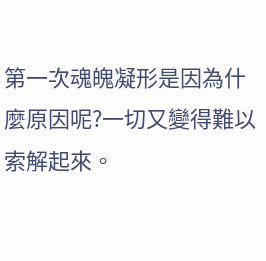第一次魂魄凝形是因為什麼原因呢?一切又變得難以索解起來。